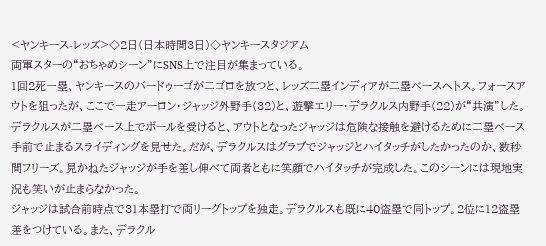<ヤンキース-レッズ>◇2日(日本時間3日)◇ヤンキースタジアム
両軍スターの“おちゃめシーン”にSNS上で注目が集まっている。
1回2死一塁、ヤンキースのバードゥーゴが二ゴロを放つと、レッズ二塁インディアが二塁ベースへトス。フォースアウトを狙ったが、ここで一走アーロン・ジャッジ外野手(32)と、遊撃エリー・デラクルス内野手(22)が“共演”した。
デラクルスが二塁ベース上でボールを受けると、アウトとなったジャッジは危険な接触を避けるために二塁ベース手前で止まるスライディングを見せた。だが、デラクルスはグラブでジャッジとハイタッチがしたかったのか、数秒間フリーズ。見かねたジャッジが手を差し伸べて両者ともに笑顔でハイタッチが完成した。このシーンには現地実況も笑いが止まらなかった。
ジャッジは試合前時点で31本塁打で両リーグトップを独走。デラクルスも既に40盗塁で同トップ。2位に12盗塁差をつけている。また、デラクル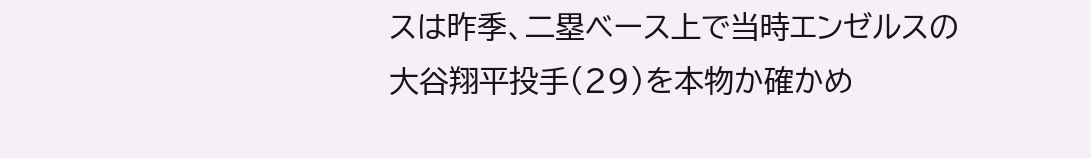スは昨季、二塁ベース上で当時エンゼルスの大谷翔平投手(29)を本物か確かめ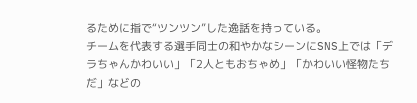るために指で“ツンツン”した逸話を持っている。
チームを代表する選手同士の和やかなシーンにSNS上では「デラちゃんかわいい」「2人ともおちゃめ」「かわいい怪物たちだ」などの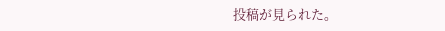投稿が見られた。